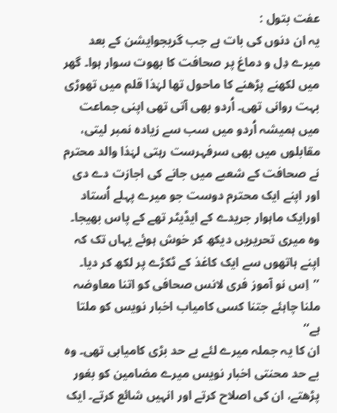عفت بتول :
یہ ان دنوں کی بات ہے جب گریجوایشن کے بعد میرے دِل و دماغ پر صحافت کا بھوت سوار ہوا۔ گھر میں لکھنے پڑھنے کا ماحول تھا لہٰذا قلم میں تھوڑی بہت روانی تھی۔ اُردو بھی آتی تھی اپنی جماعت میں ہمیشہ اُردو میں سب سے زیادہ نمبر لیتی، مقابلوں میں بھی سرفہرست رہتی لہٰذا والد محترم نے صحافت کے شعبے میں جانے کی اجازت دے دی اور اپنے ایک محترم دوست جو میرے پہلے اُستاد اورایک ماہوار جریدے کے ایڈیٹر تھے کے پاس بھیجا۔ وہ میری تحریریں دیکھ کر خوش ہوئے یہاں تک کہ اپنے ہاتھوں سے ایک کاغذ کے ٹکڑے پر لکھ کر دیا۔
’’اِس نو آموز فری لانس صحافی کو اتنا معاوضہ ملنا چاہئے جتنا کسی کامیاب اخبار نویس کو ملتا ہے‘‘
ان کا یہ جملہ میرے لئے بے حد بڑی کامیابی تھی۔ وہ بے حد محنتی اخبار نویس میرے مضامین کو بغور پڑھتے، ان کی اصلاح کرتے اور انہیں شائع کرتے۔ ایک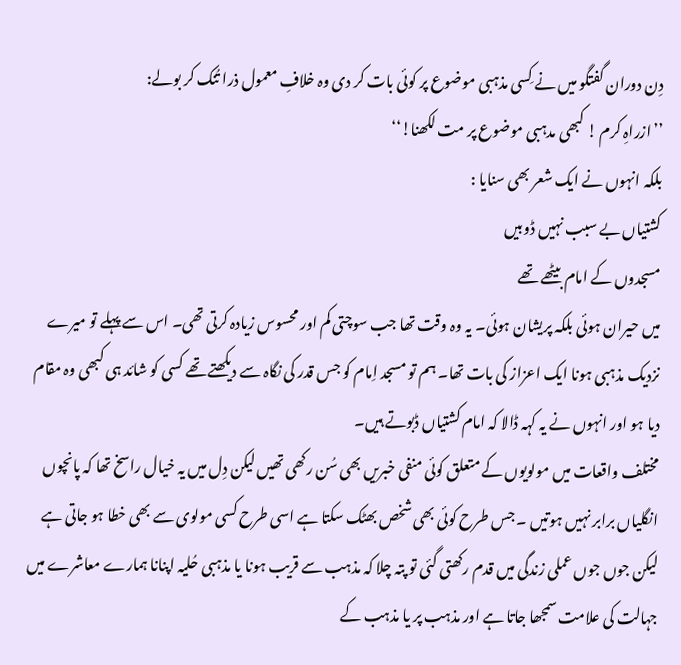دِن دوران گفتگو میں نے کِسی مذہبی موضوع پر کوئی بات کر دی وہ خلافِ معمول ذرا تُنک کر بولے:
’’ازراہِ کرم ! کبھی مدہبی موضوع پر مت لکھنا!‘‘
بلکہ انہوں نے ایک شعر بھی سنایا :
کشتیاں بے سبب نہیں ڈوبیں
مسجدوں کے امام بیٹھے تھے
میں حیران ہوئی بلکہ پریشان ہوئی۔ یہ وہ وقت تھا جب سوچتی کم اور محسوس زیادہ کرتی تھی۔ اس سے پہلے تو میرے نزدیک مذہبی ہونا ایک اعزاز کی بات تھا۔ ہم تو مسجد اِمام کو جس قدر کی نگاہ سے دیکھتے تھے کسی کو شائد ہی کبھی وہ مقام دیا ہو اور انہوں نے یہ کہہ ڈالا کہ امام کشتیاں ڈبوتے ہیں۔
مختلف واقعات میں مولویوں کے متعلق کوئی منفی خبریں بھی سُن رکھی تھیں لیکن دِل میں یہ خیال راسخ تھا کہ پانچوں انگلیاں برابر نہیں ہوتیں ۔ جس طرح کوئی بھی شخص بھٹک سکتا ہے اسی طرح کسی مولوی سے بھی خطا ہو جاتی ہے لیکن جوں جوں عملی زندگی میں قدم رکھتی گئی تو پتہ چلا کہ مذہب سے قریب ہونا یا مذہبی حُلیہ اپنانا ہمارے معاشرے میں جہالت کی علامت سمجھا جاتا ہے اور مذہب پر یا مذہب کے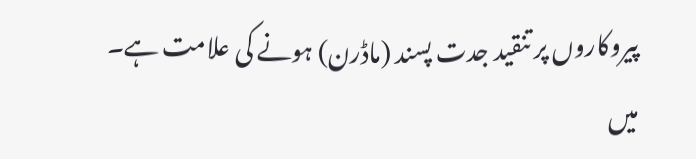پیروکاروں پر تنقید جدت پسند (ماڈرن) ہونے کی علامت ہے۔
میں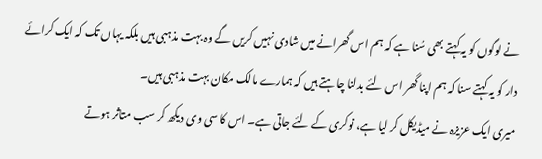نے لوگوں کو یہ کہتے بھی سُنا ہے کہ ہم اس گھرانے میں شادی نہیں کریں گے وہ بہت مذہبی ہیں بلکہ یہاں تک کہ ایک کرائے دار کو یہ کہتے سنا کہ ہم اپنا گھر اس لئے بدلنا چاہتے ہیں کہ ہمارے مالک مکان بہت مذہبی ہیں۔
میری ایک عزیزہ نے میڈیکل کر لیا ہے، نوکری کے لئے جاتی ہے۔ اس کا سی وی دیکھ کر سب متاثر ہوتے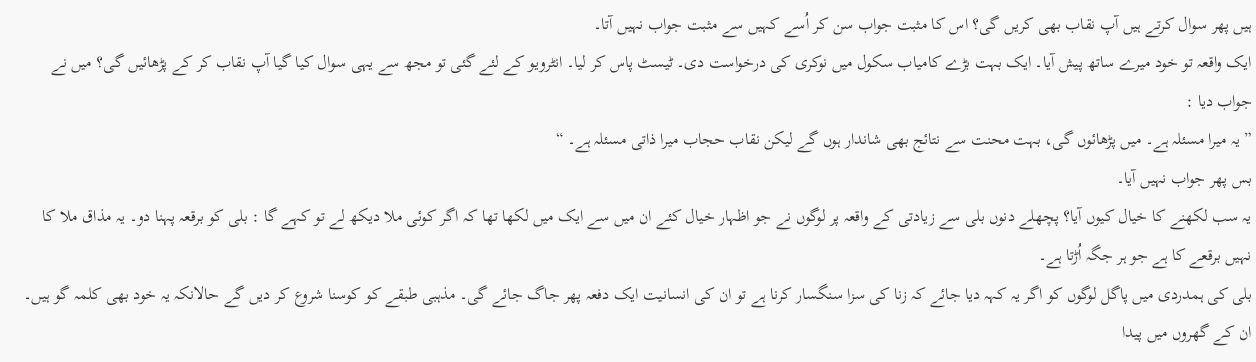ہیں پھر سوال کرتے ہیں آپ نقاب بھی کریں گی؟ اس کا مثبت جواب سن کر اُسے کہیں سے مثبت جواب نہیں آتا۔
ایک واقعہ تو خود میرے ساتھ پیش آیا۔ ایک بہت بڑے کامیاب سکول میں نوکری کی درخواست دی۔ ٹیسٹ پاس کر لیا۔ انٹرویو کے لئے گئی تو مجھ سے یہی سوال کیا گیا آپ نقاب کر کے پڑھائیں گی؟ میں نے جواب دیا :
” یہ میرا مسئلہ ہے۔ میں پڑھائوں گی، بہت محنت سے نتائج بھی شاندار ہوں گے لیکن نقاب حجاب میرا ذاتی مسئلہ ہے۔ “
بس پھر جواب نہیں آیا۔
یہ سب لکھنے کا خیال کیوں آیا؟ پچھلے دنوں بلی سے زیادتی کے واقعہ پر لوگوں نے جو اظہار خیال کئے ان میں سے ایک میں لکھا تھا کہ اگر کوئی ملا دیکھ لے تو کہے گا : بلی کو برقعہ پہنا دو۔ یہ مذاق ملا کا نہیں برقعے کا ہے جو ہر جگہ اُڑتا ہے۔
بلی کی ہمدردی میں پاگل لوگوں کو اگر یہ کہہ دیا جائے کہ زنا کی سزا سنگسار کرنا ہے تو ان کی انسانیت ایک دفعہ پھر جاگ جائے گی۔ مذہبی طبقے کو کوسنا شروع کر دیں گے حالانکہ یہ خود بھی کلمہ گو ہیں۔ ان کے گھروں میں پیدا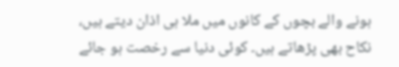ہونے والے بچوں کے کانوں میں ملا ہی اذان دیتے ہیں، نکاح بھی پڑھاتے ہیں۔ کوئی دنیا سے رخصت ہو جائے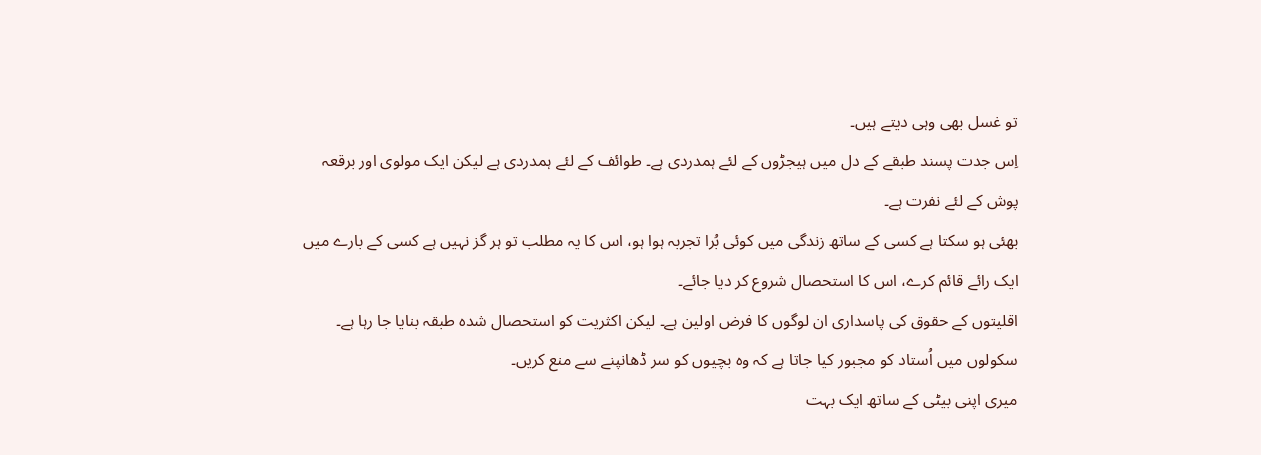تو غسل بھی وہی دیتے ہیں۔
اِس جدت پسند طبقے کے دل میں ہیجڑوں کے لئے ہمدردی ہے۔ طوائف کے لئے ہمدردی ہے لیکن ایک مولوی اور برقعہ پوش کے لئے نفرت ہے۔
بھئی ہو سکتا ہے کسی کے ساتھ زندگی میں کوئی بُرا تجربہ ہوا ہو، اس کا یہ مطلب تو ہر گز نہیں ہے کسی کے بارے میں ایک رائے قائم کرے، اس کا استحصال شروع کر دیا جائے۔
اقلیتوں کے حقوق کی پاسداری ان لوگوں کا فرض اولین ہے۔ لیکن اکثریت کو استحصال شدہ طبقہ بنایا جا رہا ہے۔ سکولوں میں اُستاد کو مجبور کیا جاتا ہے کہ وہ بچیوں کو سر ڈھانپنے سے منع کریں۔
میری اپنی بیٹی کے ساتھ ایک بہت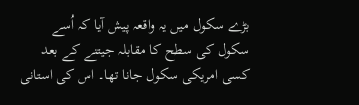بڑے سکول میں یہ واقعہ پیش آیا کہ اُسے سکول کی سطح کا مقابلہ جیتنے کے بعد کسی امریکی سکول جانا تھا۔ اس کی استانی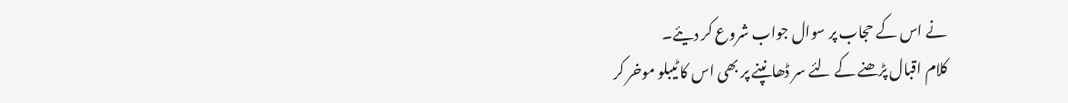نے اس کے حجاب پر سوال جواب شروع کر دیئے۔
کلام اقبال پڑھنے کے لئے سر ڈھانپنے پر بھی اس کا ٹیبلو موخر کر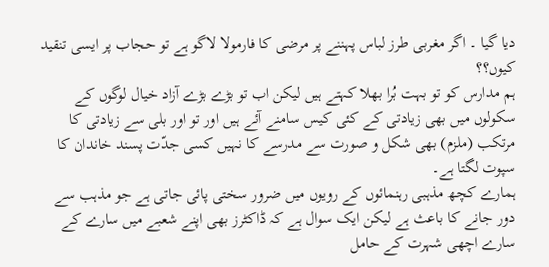دیا گیا ۔ اگر مغربی طرز لباس پہننے پر مرضی کا فارمولا لاگو ہے تو حجاب پر ایسی تنقید کیوں؟؟
ہم مدارس کو تو بہت بُرا بھلا کہتے ہیں لیکن اب تو بڑے بڑے آزاد خیال لوگوں کے سکولوں میں بھی زیادتی کے کئی کیس سامنے آئے ہیں اور تو اور بلی سے زیادتی کا مرتکب (ملزم) بھی شکل و صورت سے مدرسے کا نہیں کسی جدّت پسند خاندان کا سپوت لگتا ہے۔
ہمارے کچھ مذہبی رہنمائوں کے رویوں میں ضرور سختی پائی جاتی ہے جو مذہب سے دور جانے کا باعث ہے لیکن ایک سوال ہے کہ ڈاکٹرز بھی اپنے شعبے میں سارے کے سارے اچھی شہرت کے حامل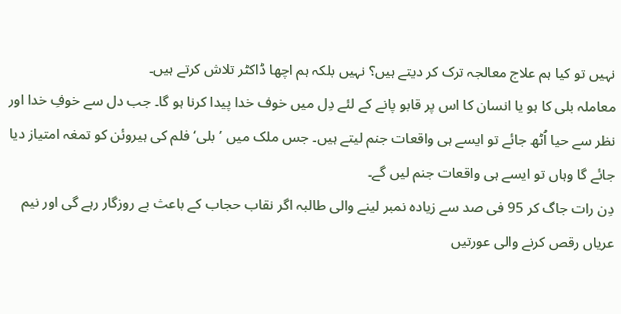نہیں تو کیا ہم علاج معالجہ ترک کر دیتے ہیں؟ نہیں بلکہ ہم اچھا ڈاکٹر تلاش کرتے ہیں۔
معاملہ بلی کا ہو یا انسان کا اس پر قابو پانے کے لئے دِل میں خوف خدا پیدا کرنا ہو گا۔ جب دل سے خوفِ خدا اور نظر سے حیا اُٹھ جائے تو ایسے ہی واقعات جنم لیتے ہیں۔ جس ملک میں ’بلی‘ فلم کی ہیروئن کو تمغہ امتیاز دیا جائے گا وہاں تو ایسے ہی واقعات جنم لیں گے۔
دِن رات جاگ کر 95 فی صد سے زیادہ نمبر لینے والی طالبہ اگر نقاب حجاب کے باعث بے روزگار رہے گی اور نیم عریاں رقص کرنے والی عورتیں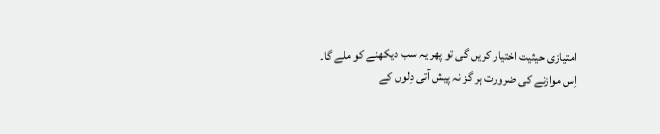امتیازی حیثیت اختیار کریں گی تو پھر یہ سب دیکھنے کو ملے گا۔
اِس موازنے کی ضرورت ہر گز نہ پیش آتی دِلوں کے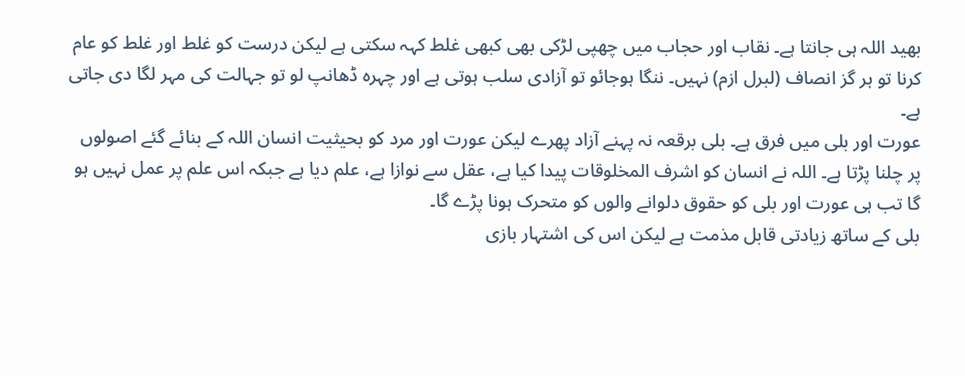بھید اللہ ہی جانتا ہے۔ نقاب اور حجاب میں چھپی لڑکی بھی کبھی غلط کہہ سکتی ہے لیکن درست کو غلط اور غلط کو عام کرنا تو ہر گز انصاف (لبرل ازم) نہیں۔ ننگا ہوجائو تو آزادی سلب ہوتی ہے اور چہرہ ڈھانپ لو تو جہالت کی مہر لگا دی جاتی ہے۔
عورت اور بلی میں فرق ہے۔ بلی برقعہ نہ پہنے آزاد پھرے لیکن عورت اور مرد کو بحیثیت انسان اللہ کے بنائے گئے اصولوں پر چلنا پڑتا ہے۔ اللہ نے انسان کو اشرف المخلوقات پیدا کیا ہے، عقل سے نوازا ہے، علم دیا ہے جبکہ اس علم پر عمل نہیں ہو گا تب ہی عورت اور بلی کو حقوق دلوانے والوں کو متحرک ہونا پڑے گا۔
بلی کے ساتھ زیادتی قابل مذمت ہے لیکن اس کی اشتہار بازی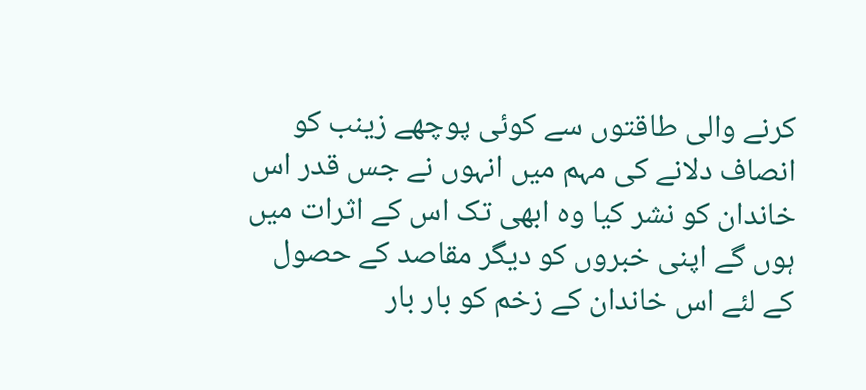کرنے والی طاقتوں سے کوئی پوچھے زینب کو انصاف دلانے کی مہم میں انہوں نے جس قدر اس خاندان کو نشر کیا وہ ابھی تک اس کے اثرات میں ہوں گے اپنی خبروں کو دیگر مقاصد کے حصول کے لئے اس خاندان کے زخم کو بار بار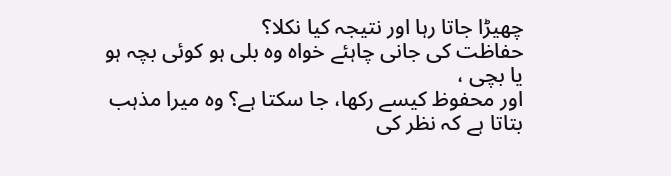چھیڑا جاتا رہا اور نتیجہ کیا نکلا؟
حفاظت کی جانی چاہئے خواہ وہ بلی ہو کوئی بچہ ہو یا بچی ،
اور محفوظ کیسے رکھا، جا سکتا ہے؟ وہ میرا مذہب بتاتا ہے کہ نظر کی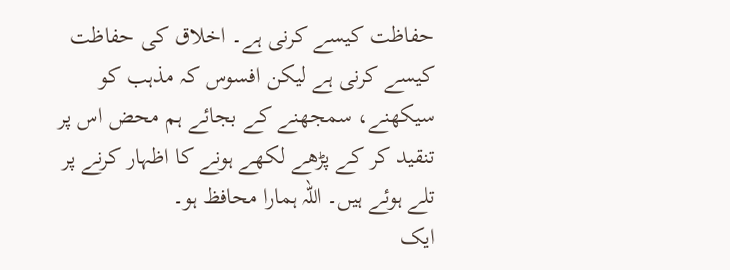حفاظت کیسے کرنی ہے۔ اخلاق کی حفاظت کیسے کرنی ہے لیکن افسوس کہ مذہب کو سیکھنے، سمجھنے کے بجائے ہم محض اس پر تنقید کر کے پڑھے لکھے ہونے کا اظہار کرنے پر تلے ہوئے ہیں۔ اللہ ہمارا محافظ ہو۔
ایک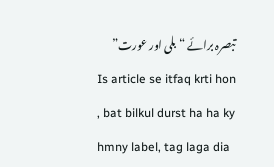تبصرہ برائے “بلی اور عورت”
Is article se itfaq krti hon , bat bilkul durst ha ha ky hmny label, tag laga dia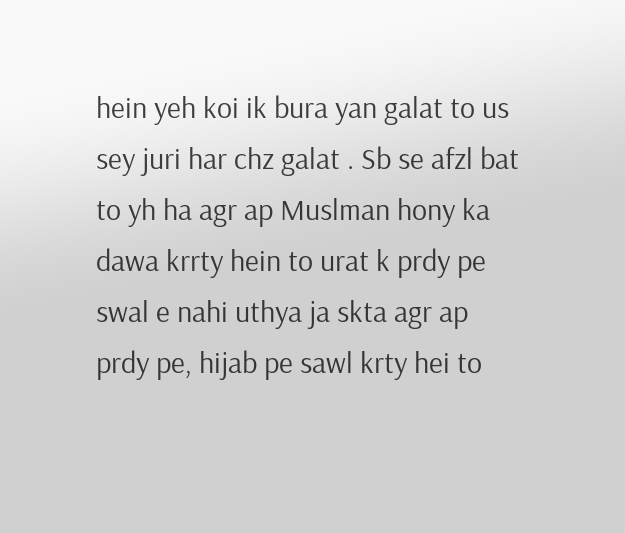hein yeh koi ik bura yan galat to us sey juri har chz galat . Sb se afzl bat to yh ha agr ap Muslman hony ka dawa krrty hein to urat k prdy pe swal e nahi uthya ja skta agr ap prdy pe, hijab pe sawl krty hei to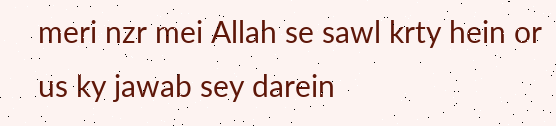meri nzr mei Allah se sawl krty hein or us ky jawab sey darein